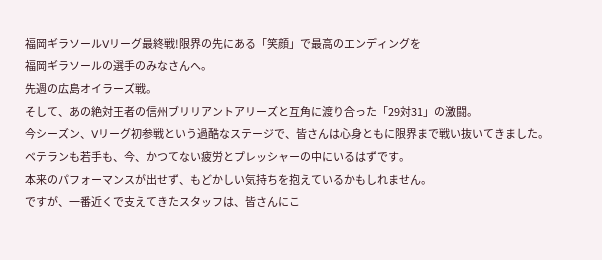福岡ギラソールVリーグ最終戦!限界の先にある「笑顔」で最高のエンディングを
福岡ギラソールの選手のみなさんへ。
先週の広島オイラーズ戦。
そして、あの絶対王者の信州ブリリアントアリーズと互角に渡り合った「29対31」の激闘。
今シーズン、Vリーグ初参戦という過酷なステージで、皆さんは心身ともに限界まで戦い抜いてきました。
ベテランも若手も、今、かつてない疲労とプレッシャーの中にいるはずです。
本来のパフォーマンスが出せず、もどかしい気持ちを抱えているかもしれません。
ですが、一番近くで支えてきたスタッフは、皆さんにこ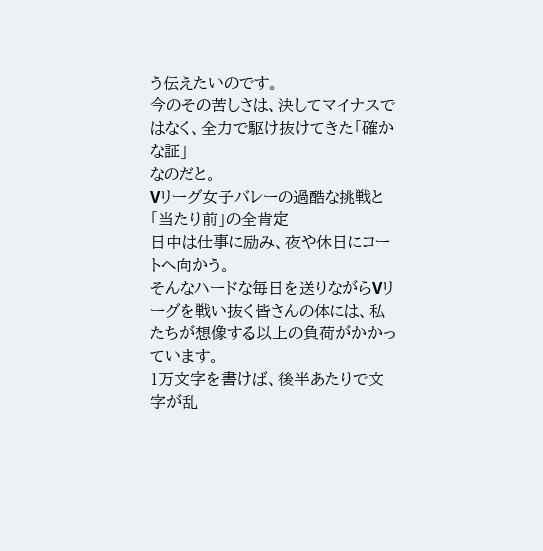う伝えたいのです。
今のその苦しさは、決してマイナスではなく、全力で駆け抜けてきた「確かな証」
なのだと。
Vリーグ女子バレーの過酷な挑戦と「当たり前」の全肯定
日中は仕事に励み、夜や休日にコートへ向かう。
そんなハードな毎日を送りながらVリーグを戦い抜く皆さんの体には、私たちが想像する以上の負荷がかかっています。
1万文字を書けば、後半あたりで文字が乱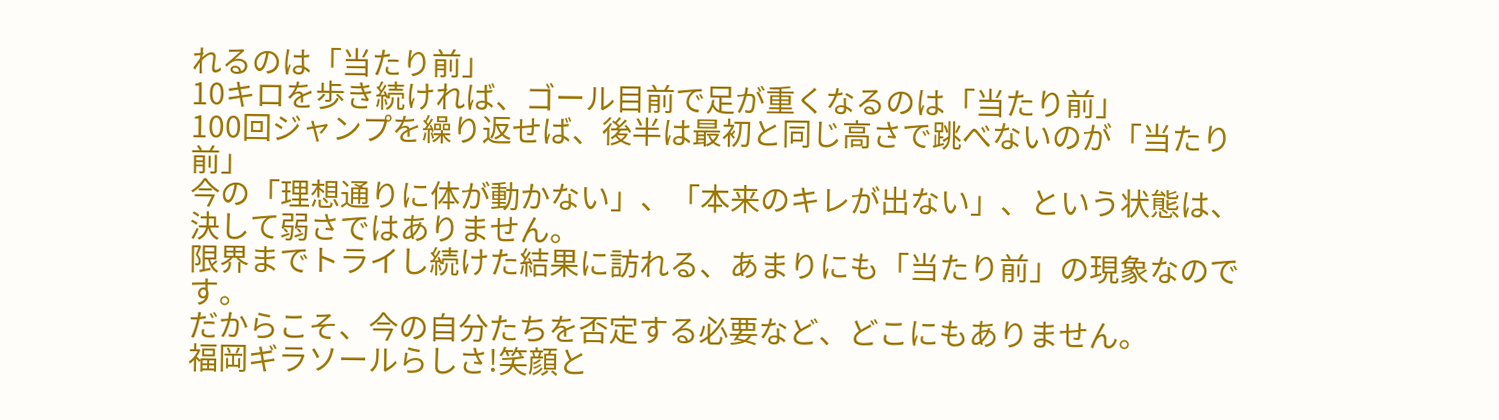れるのは「当たり前」
10キロを歩き続ければ、ゴール目前で足が重くなるのは「当たり前」
100回ジャンプを繰り返せば、後半は最初と同じ高さで跳べないのが「当たり前」
今の「理想通りに体が動かない」、「本来のキレが出ない」、という状態は、決して弱さではありません。
限界までトライし続けた結果に訪れる、あまりにも「当たり前」の現象なのです。
だからこそ、今の自分たちを否定する必要など、どこにもありません。
福岡ギラソールらしさ!笑顔と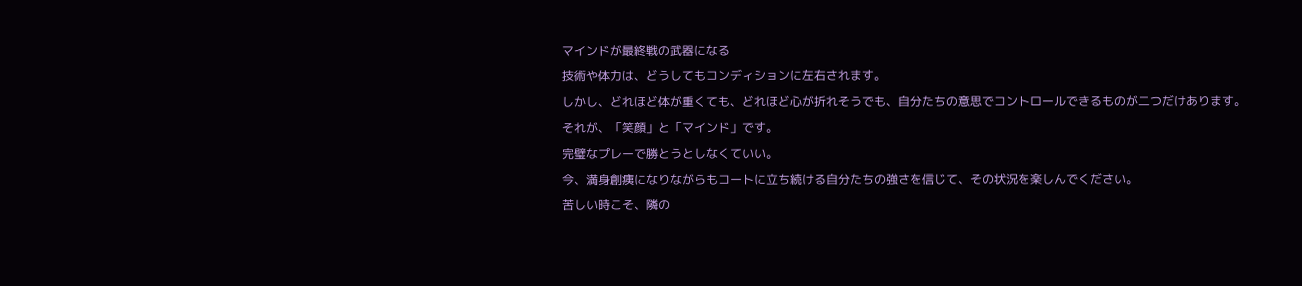マインドが最終戦の武器になる
技術や体力は、どうしてもコンディションに左右されます。
しかし、どれほど体が重くても、どれほど心が折れそうでも、自分たちの意思でコントロールできるものが二つだけあります。
それが、「笑顔」と「マインド」です。
完璧なプレーで勝とうとしなくていい。
今、満身創痍になりながらもコートに立ち続ける自分たちの強さを信じて、その状況を楽しんでください。
苦しい時こそ、隣の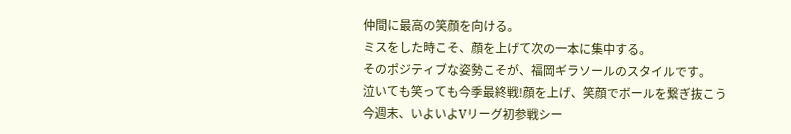仲間に最高の笑顔を向ける。
ミスをした時こそ、顔を上げて次の一本に集中する。
そのポジティブな姿勢こそが、福岡ギラソールのスタイルです。
泣いても笑っても今季最終戦!顔を上げ、笑顔でボールを繋ぎ抜こう
今週末、いよいよVリーグ初参戦シー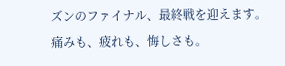ズンのファイナル、最終戦を迎えます。
痛みも、疲れも、悔しさも。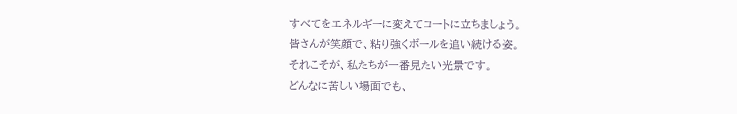すべてをエネルギーに変えてコートに立ちましょう。
皆さんが笑顔で、粘り強くボールを追い続ける姿。
それこそが、私たちが一番見たい光景です。
どんなに苦しい場面でも、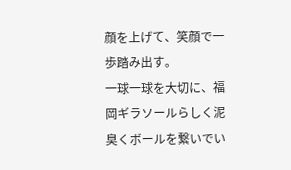顔を上げて、笑顔で一歩踏み出す。
一球一球を大切に、福岡ギラソールらしく泥臭くボールを繋いでい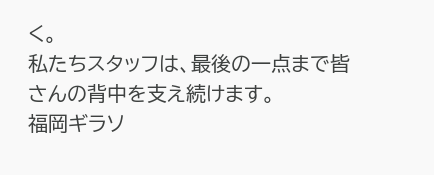く。
私たちスタッフは、最後の一点まで皆さんの背中を支え続けます。
福岡ギラソ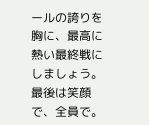ールの誇りを胸に、最高に熱い最終戦にしましょう。
最後は笑顔で、全員で。